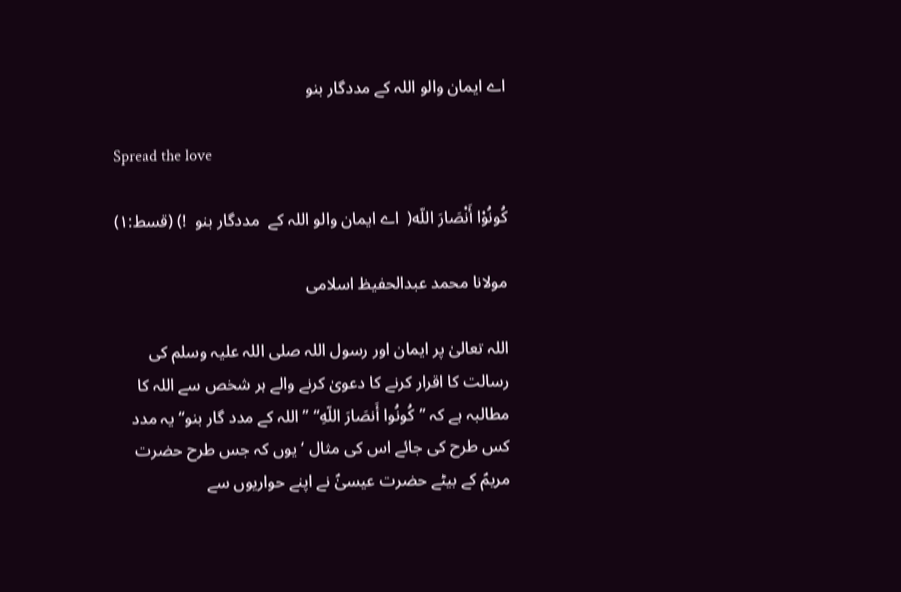اے ایمان والو اللہ کے مددگار بنو

Spread the love

كُونُوْا أَنْصَارَ اللّه(  اے ایمان والو اللہ کے  مددگار بنو  !) (قسط:۱)

مولانا محمد عبدالحفیظ اسلامی

اللہ تعالیٰ پر ایمان اور رسول اللہ صلی اللہ علیہ وسلم کی رسالت کا اقرار کرنے کا دعویٰ کرنے والے ہر شخص سے اللہ کا مطالبہ ہے کہ ’’كُونُوا أَنصَارَ اللّهِ‘‘ ’’اللہ کے مدد گار بنو‘‘ یہ مدد کس طرح کی جائے اس کی مثال ‘ یوں کہ جس طرح حضرت مریمؑ کے بیٹے حضرت عیسیٰؑ نے اپنے حواریوں سے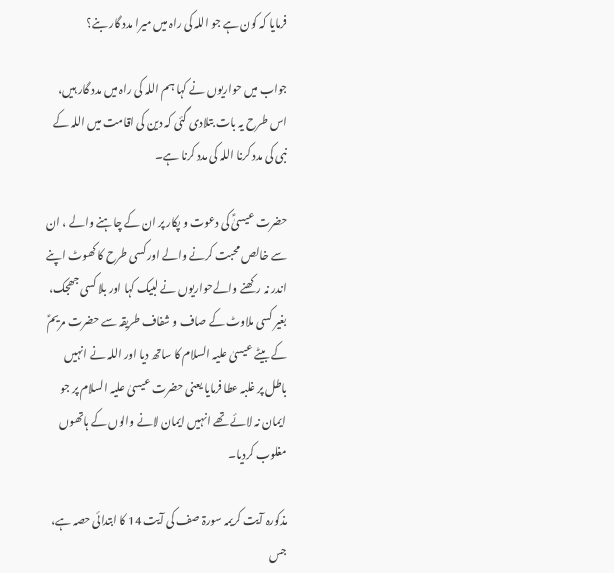فرمایا کہ کون ہے جو اللہ کی راہ میں میرا مدد گار بنے؟

جواب میں حواریوں نے کہا ہم اللہ کی راہ میں مدد گار ہیں، اس طرح یہ بات بتلادی گئی کہ دین کی اقامت میں اللہ کے نبی کی مدد کرنا اللہ کی مدد کرنا ہے۔

حضرت عیسیٰؑ کی دعوت و پکار پر ان کے چاہنے والے ، ان سے خالص محبت کرنے والے اور کسی طرح کا کھوٹ اپنے اندر نہ رکھنے والےحواریوں نے لبیک کہا اور بلا کسی جھجک، بغیر کسی ملاوٹ کے صاف و شفاف طریقہ سے حضرت مریمؑ کے بیٹے عیسیٰ علیہ السلام کا ساتھ دیا اور اللہ نے انہیں باطل پر غلبہ عطا فرمایا یعنی حضرت عیسیٰ علیہ السلام پر جو ایمان نہ لائے تھے انہیں ایمان لانے والوں کے ہاتھوں مغلوب کردیا۔

مذکورہ آیت کریمہ سورۃ صف کی آیت 14 کا ابتدائی حصہ ہے، جس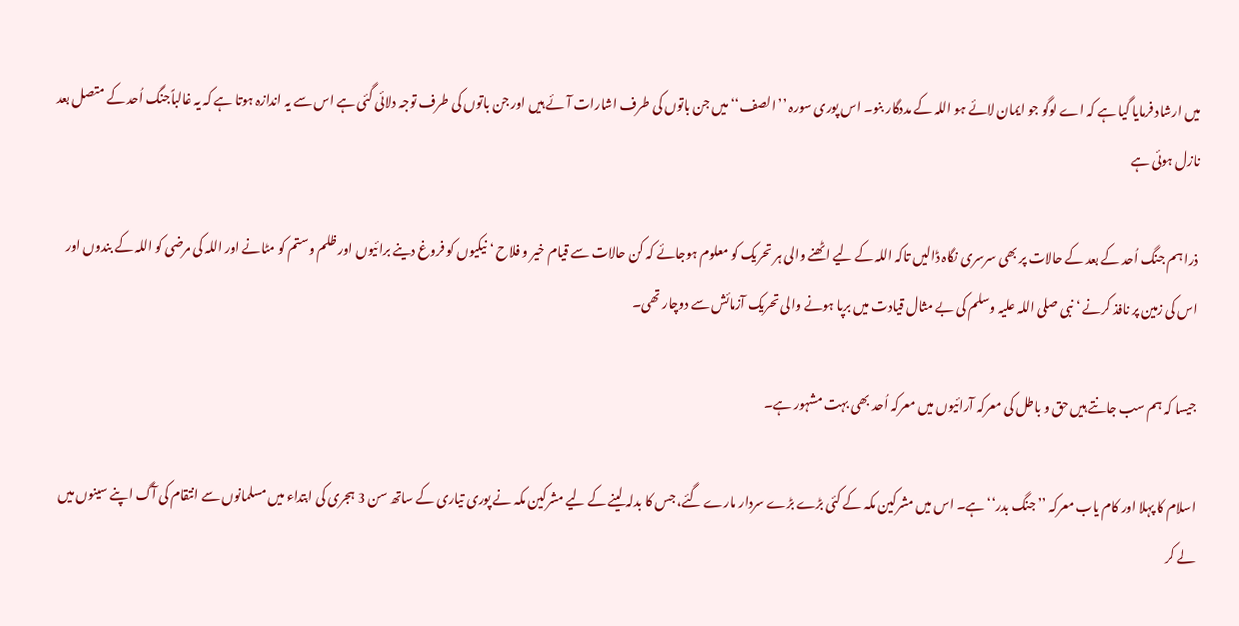میں ارشاد فرمایا گیا ہے کہ اے لوگو جو ایمان لائے ہو اللہ کے مددگار بنو۔ اس پوری سورہ ’’الصف‘‘ میں جن باتوں کی طرف اشارات آئے ہیں اور جن باتوں کی طرف توجہ دلائی گئی ہے اس سے یہ اندازہ ہوتا ہے کہ یہ غالباًجنگ اُحد کے متصل بعد نازل ہوئی ہے

ذرا ہم جنگ اُحد کے بعد کے حالات پر بھی سرسری نگاہ ڈالیں تاکہ اللہ کے لیے اٹھنے والی ہر تحریک کو معلوم ہوجائے کہ کن حالات سے قیام خیر و فلاح ‘ نیکیوں کو فروغ دینے برائیوں اور ظلم وستم کو مٹانے اور اللہ کی مرضی کو اللہ کے بندوں اور اس کی زمین پر نافذ کرنے ‘ نبی صلی اللہ علیہ وسلم کی بے مثال قیادت میں برپا ہونے والی تحریک آزمائش سے دوچار تھی۔

جیسا کہ ہم سب جانتے ہیں حق و باطل کی معرکہ آرائیوں میں معرکہ اُحد بھی بہت مشہور ہے۔

اسلام کا پہلا اور کام یاب معرکہ ’’جنگ بدر‘‘ ہے۔ اس میں مشرکین مکہ کے کئی بڑے بڑے سردار مارے گئے، جس کا بدلہ لینے کے لیے مشرکین مکہ نے پوری تیاری کے ساتھ سن 3 ہجری کی ابتداء میں مسلمانوں سے انتقام کی آگ اپنے سینوں میں لے کر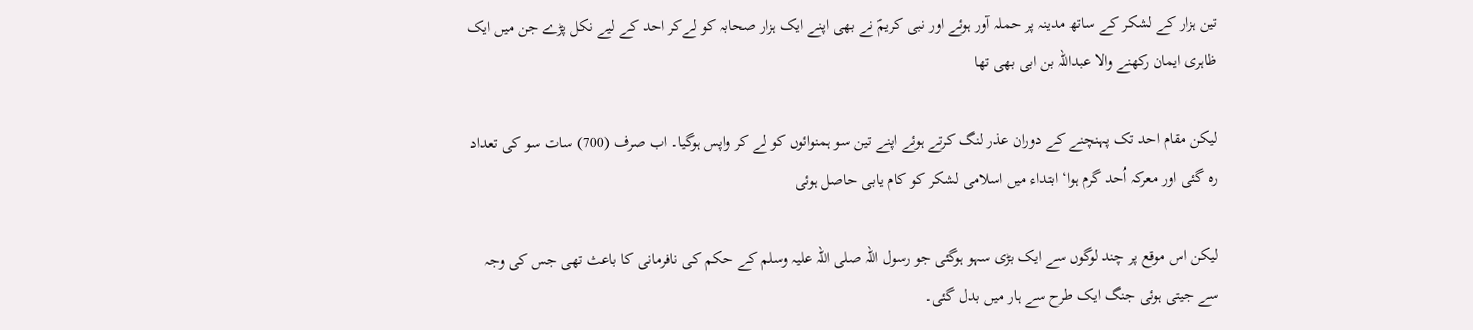تین ہزار کے لشکر کے ساتھ مدینہ پر حملہ آور ہوئے اور نبی کریمؐ نے بھی اپنے ایک ہزار صحابہ کو لےکر احد کے لیے نکل پڑے جن میں ایک ظاہری ایمان رکھنے والا عبداللہ بن ابی بھی تھا

لیکن مقام احد تک پہنچنے کے دوران عذر لنگ کرتے ہوئے اپنے تین سو ہمنوائوں کو لے کر واپس ہوگیا۔ اب صرف (700) سات سو کی تعداد رہ گئی اور معرکہ اُحد گرم ہوا‘ ابتداء میں اسلامی لشکر کو کام یابی حاصل ہوئی

لیکن اس موقع پر چند لوگوں سے ایک بڑی سہو ہوگئی جو رسول اللہ صلی اللہ علیہ وسلم کے حکم کی نافرمانی کا باعث تھی جس کی وجہ سے جیتی ہوئی جنگ ایک طرح سے ہار میں بدل گئی۔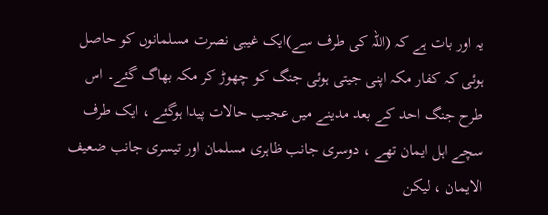یہ اور بات ہے کہ (اللہ کی طرف سے)ایک غیبی نصرت مسلمانوں کو حاصل ہوئی کہ کفار مکہ اپنی جیتی ہوئی جنگ کو چھوڑ کر مکہ بھاگ گئے۔ اس طرح جنگ احد کے بعد مدینے میں عجیب حالات پیدا ہوگئے ، ایک طرف سچے اہل ایمان تھے ، دوسری جانب ظاہری مسلمان اور تیسری جانب ضعیف الایمان ، لیکن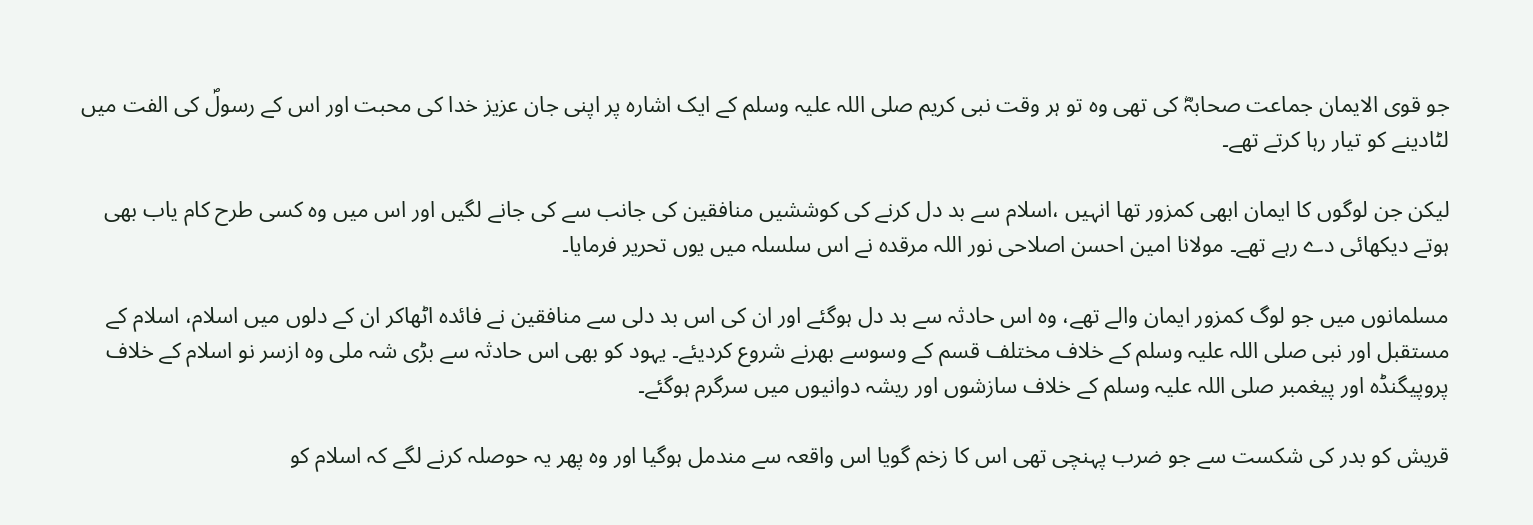جو قوی الایمان جماعت صحابہؓ کی تھی وہ تو ہر وقت نبی کریم صلی اللہ علیہ وسلم کے ایک اشارہ پر اپنی جان عزیز خدا کی محبت اور اس کے رسولؐ کی الفت میں لٹادینے کو تیار رہا کرتے تھے۔

لیکن جن لوگوں کا ایمان ابھی کمزور تھا انہیں ،اسلام سے بد دل کرنے کی کوششیں منافقین کی جانب سے کی جانے لگیں اور اس میں وہ کسی طرح کام یاب بھی ہوتے دیکھائی دے رہے تھے۔ مولانا امین احسن اصلاحی نور اللہ مرقدہ نے اس سلسلہ میں یوں تحریر فرمایا۔

مسلمانوں میں جو لوگ کمزور ایمان والے تھے، وہ اس حادثہ سے بد دل ہوگئے اور ان کی اس بد دلی سے منافقین نے فائدہ اٹھاکر ان کے دلوں میں اسلام، اسلام کے مستقبل اور نبی صلی اللہ علیہ وسلم کے خلاف مختلف قسم کے وسوسے بھرنے شروع کردیئے۔ یہود کو بھی اس حادثہ سے بڑی شہ ملی وہ ازسر نو اسلام کے خلاف پروپیگنڈہ اور پیغمبر صلی اللہ علیہ وسلم کے خلاف سازشوں اور ریشہ دوانیوں میں سرگرم ہوگئے۔

قریش کو بدر کی شکست سے جو ضرب پہنچی تھی اس کا زخم گویا اس واقعہ سے مندمل ہوگیا اور وہ پھر یہ حوصلہ کرنے لگے کہ اسلام کو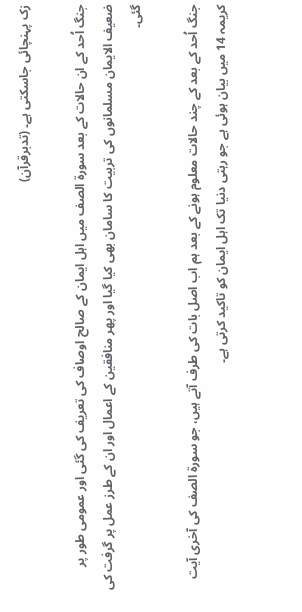زک پہنچائی جاسکتی ہے۔ (تدبرقرآن)

جنگ اُحد کے ان حالات کے بعد سورۃ الصف میں اہل ایمان کے صالح اوصاف کی تعریف کی گئی اور عمومی طور پر ضعیف الایمان مسلمانوں کی تربیت کا سامان بھی کیا گیا اور پھر منافقین کے اعمال اور ان کے طرز عمل پر گرفت کی گئی۔

جنگ اُحد کے بعد کے چند حالات معلوم ہونے کے بعد ہم اب اصل بات کی طرف آتے ہیں، جو سورۃ الصف کی آخری آیت کریمہ 14 میں بیان ہوئی ہے جو رہتی دنیا تک اہل ایمان کو تاکید کرتی ہے۔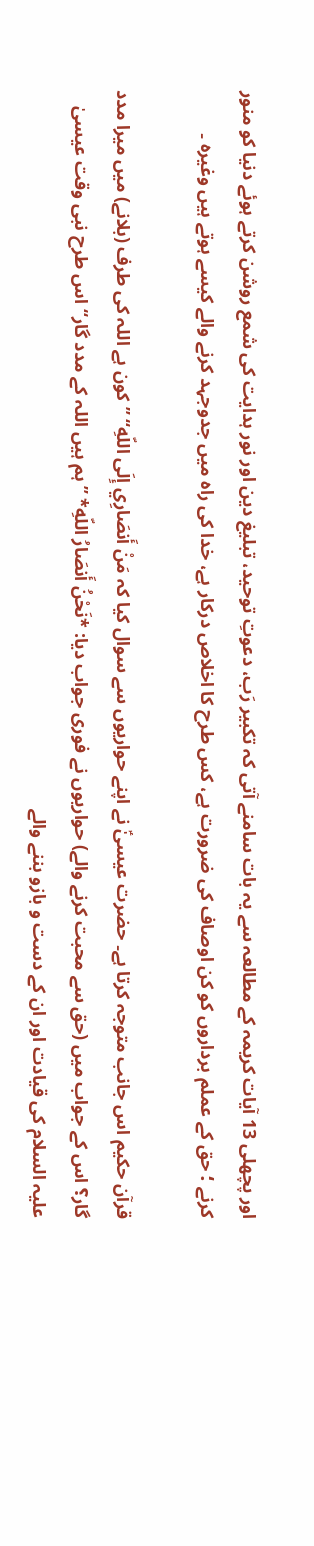اور پچھلی 13 آیات کریمہ کے مطالعہ سے یہ بات سامنے آتی کہ تکبیر رَب، دعوتِ توحید، تبلیغ دین اور نور ہدایت کی شمع روشن کرتے ہوئے دنیا کو منور کرنے ؛ حق کے عملم برداروں کو کن اوصاف کی ضرورت ہے، کس طرح کا اخلاص درکار ہے، خدا کی راہ میں جدوجہد کرنے والے کیسے ہوتے ہیں وغیرہ ۔

قرآن حکیم اس جانب متوجہ کرتا ہے۔ حضرت عیسیٰؑ نے اپنے حواریوں سے سوال کیا کہ مَنْ أَنصَارِي إِلَى اللّهِ‘‘ ’’کون ہے اللہ کی طرف (بلانے) میں میرا مدد گار؟ اس کے جواب میں (حق سے محبت کرنے والے) حواریوں نے فوری جواب دیا: *نَحْنُ أَنصَارُ اللّهِ* ’’ہم ہیں اللہ کے مدد گار‘‘ اس طرح نبی وقت عیسیٰ علیہ السلام کی قیادت اور ان کے دست و بازو بننے والے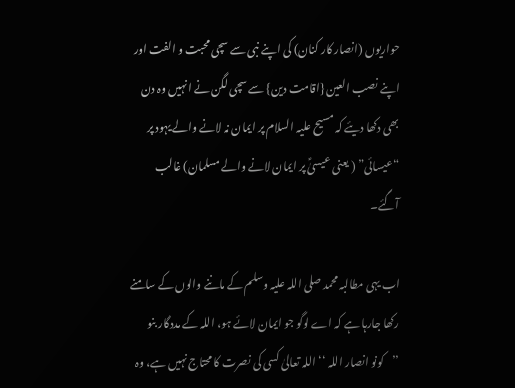حواریوں (انصار کار کنان) کی اپنے نبی سے سچی محبت و الفت اور اپنے نصب العین {اقامت دین} سے سچی لگن نے انہیں وہ دن بھی دکھا دیئے کہ مسیح علیہ السلام پر ایمان نہ لانے والے یہود پر “عیسائی” ( یعنی عیسیٰؑ پر ایمان لانے والے مسلمان) غالب آگئے۔

اب یہی مطالبہ محمد صلی اللہ علیہ وسلم کے ماننے والوں کے سامنے رکھا جارہا ہے کہ اے لوگو جو ایمان لائے ہو، اللہ کے مددگار بنو ’’کونو انصار اللہ ‘‘ اللہ تعالیٰ کسی کی نصرت کا محتاج نہیں ہے، وہ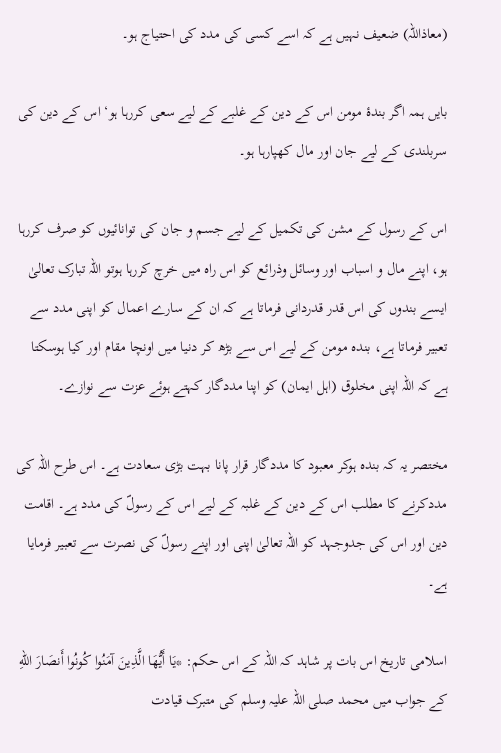(معاذاللہ) ضعیف نہیں ہے کہ اسے کسی کی مدد کی احتیاج ہو۔

بایں ہمہ اگر بندۂ مومن اس کے دین کے غلبے کے لیے سعی کررہا ہو‘ اس کے دین کی سربلندی کے لیے جان اور مال کھپارہا ہو۔

اس کے رسول کے مشن کی تکمیل کے لیے جسم و جان کی توانائیوں کو صرف کررہا ہو، اپنے مال و اسباب اور وسائل وذرائع کو اس راہ میں خرچ کررہا ہوتو اللہ تبارک تعالیٰ ایسے بندوں کی اس قدر قدردانی فرماتا ہے کہ ان کے سارے اعمال کو اپنی مدد سے تعبیر فرماتا ہے، بندہ مومن کے لیے اس سے بڑھ کر دنیا میں اونچا مقام اور کیا ہوسکتا ہے کہ اللہ اپنی مخلوق (اہل ایمان) کو اپنا مددگار کہتے ہوئے عزت سے نوازے۔

مختصر یہ کہ بندہ ہوکر معبود کا مددگار قرار پانا بہت بڑی سعادت ہے۔ اس طرح اللہ کی مددکرنے کا مطلب اس کے دین کے غلبہ کے لیے اس کے رسولؐ کی مدد ہے۔ اقامت دین اور اس کی جدوجہد کو اللہ تعالیٰ اپنی اور اپنے رسولؐ کی نصرت سے تعبیر فرمایا ہے۔

اسلامی تاریخ اس بات پر شاہد کہ اللہ کے اس حکم: *يَا أَيُّهَا الَّذِينَ آمَنُوا كُونُوا أَنصَارَ اللّهِ کے جواب میں محمد صلی اللہ علیہ وسلم کی متبرک قیادت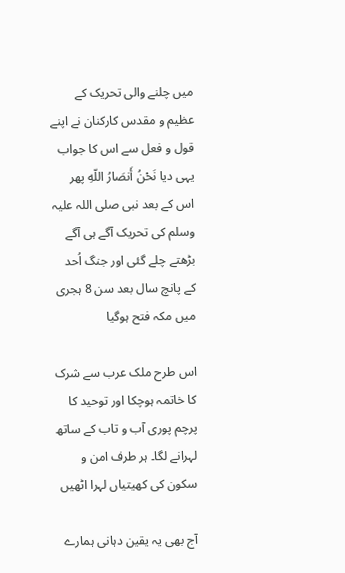میں چلنے والی تحریک کے عظیم و مقدس کارکنان نے اپنے قول و فعل سے اس کا جواب یہی دیا نَحْنُ أَنصَارُ اللّهِ پھر اس کے بعد نبی صلی اللہ علیہ وسلم کی تحریک آگے ہی آگے بڑھتے چلے گئی اور جنگ اُحد کے پانچ سال بعد سن 8 ہجری میں مکہ فتح ہوگیا

اس طرح ملک عرب سے شرک کا خاتمہ ہوچکا اور توحید کا پرچم پوری آب و تاب کے ساتھ لہرانے لگا۔ ہر طرف امن و سکون کی کھیتیاں لہرا اٹھیں

آج بھی یہ یقین دہانی ہمارے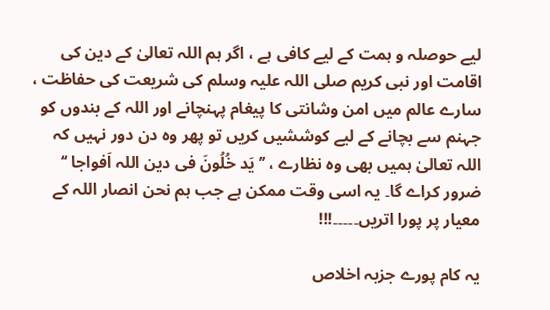لیے حوصلہ و ہمت کے لیے کافی ہے ، اگر ہم اللہ تعالیٰ کے دین کی اقامت اور نبی کریم صلی اللہ علیہ وسلم کی شریعت کی حفاظت ، سارے عالم میں امن وشانتی کا پیغام پہنچانے اور اللہ کے بندوں کو جہنم سے بچانے کے لیے کوششیں کریں تو پھر وہ دن دور نہیں کہ اللہ تعالیٰ ہمیں بھی وہ نظارے ، ’’یَد خُلُونَ فی دین اللہ اَفواجا ‘‘ ضرور کراے گا۔ یہ اسی وقت ممکن ہے جب ہم نحن انصار اللہ کے معیار پر پورا اتریں۔۔۔۔۔!!!

یہ کام پورے جزبہ اخلاص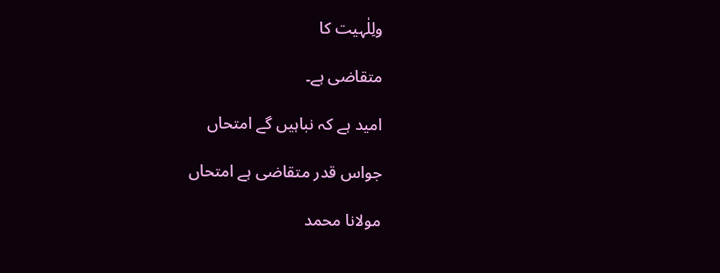ولِلٰہیت کا

متقاضی ہے۔

امید ہے کہ نباہیں گے امتحاں

جواس قدر متقاضی ہے امتحاں

مولانا محمد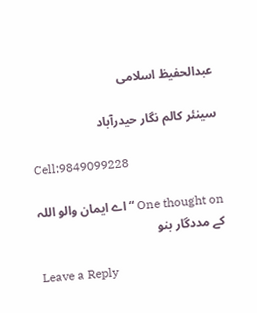عبدالحفیظ اسلامی

سینئر کالم نگار حیدرآباد

Cell:9849099228

One thought on “اے ایمان والو اللہ کے مددگار بنو

Leave a Reply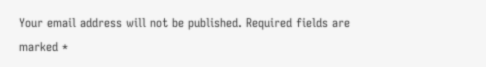Your email address will not be published. Required fields are marked *